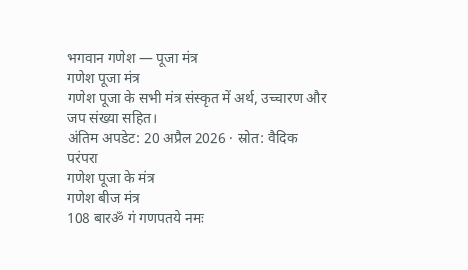भगवान गणेश — पूजा मंत्र
गणेश पूजा मंत्र
गणेश पूजा के सभी मंत्र संस्कृत में अर्थ, उच्चारण और जप संख्या सहित।
अंतिम अपडेट: 20 अप्रैल 2026 · स्रोत: वैदिक परंपरा
गणेश पूजा के मंत्र
गणेश बीज मंत्र
108 बारॐ गं गणपतये नमः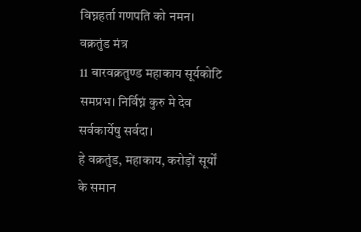विघ्नहर्ता गणपति को नमन।
वक्रतुंड मंत्र
11 बारवक्रतुण्ड महाकाय सूर्यकोटि समप्रभ। निर्विघ्नं कुरु मे देव सर्वकार्येषु सर्वदा।
हे वक्रतुंड, महाकाय, करोड़ों सूर्यों के समान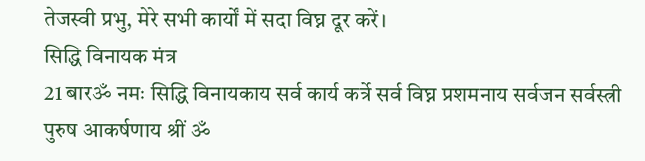तेजस्वी प्रभु, मेरे सभी कार्यों में सदा विघ्न दूर करें।
सिद्धि विनायक मंत्र
21 बारॐ नमः सिद्धि विनायकाय सर्व कार्य कर्त्रे सर्व विघ्न प्रशमनाय सर्वजन सर्वस्त्री पुरुष आकर्षणाय श्रीं ॐ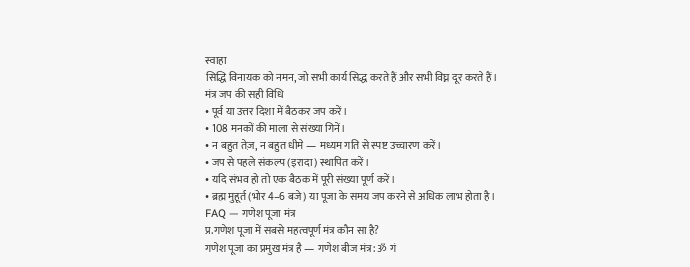स्वाहा
सिद्धि विनायक को नमन, जो सभी कार्य सिद्ध करते हैं और सभी विघ्न दूर करते हैं।
मंत्र जप की सही विधि
• पूर्व या उत्तर दिशा में बैठकर जप करें।
• 108 मनकों की माला से संख्या गिनें।
• न बहुत तेज़, न बहुत धीमे — मध्यम गति से स्पष्ट उच्चारण करें।
• जप से पहले संकल्प (इरादा) स्थापित करें।
• यदि संभव हो तो एक बैठक में पूरी संख्या पूर्ण करें।
• ब्रह्म मुहूर्त (भोर 4–6 बजे) या पूजा के समय जप करने से अधिक लाभ होता है।
FAQ — गणेश पूजा मंत्र
प्र.गणेश पूजा में सबसे महत्वपूर्ण मंत्र कौन सा है?
गणेश पूजा का प्रमुख मंत्र है — गणेश बीज मंत्र: ॐ गं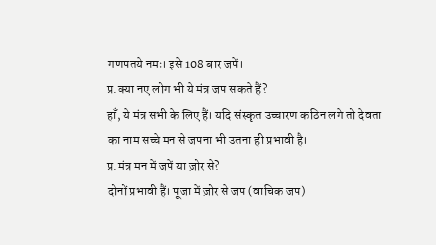गणपतये नमः। इसे 108 बार जपें।
प्र.क्या नए लोग भी ये मंत्र जप सकते हैं?
हाँ, ये मंत्र सभी के लिए हैं। यदि संस्कृत उच्चारण कठिन लगे तो देवता का नाम सच्चे मन से जपना भी उतना ही प्रभावी है।
प्र.मंत्र मन में जपें या ज़ोर से?
दोनों प्रभावी हैं। पूजा में ज़ोर से जप (वाचिक जप)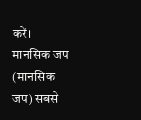करें। मानसिक जप (मानसिक जप) सबसे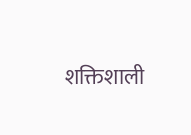शक्तिशाली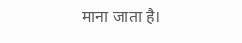माना जाता है।